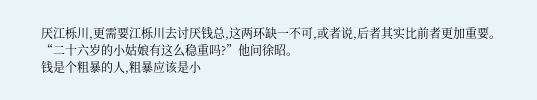厌江栎川,更需要江栎川去讨厌钱总,这两环缺一不可,或者说,后者其实比前者更加重要。
“二十六岁的小姑娘有这么稳重吗?”他问徐昭。
钱是个粗暴的人,粗暴应该是小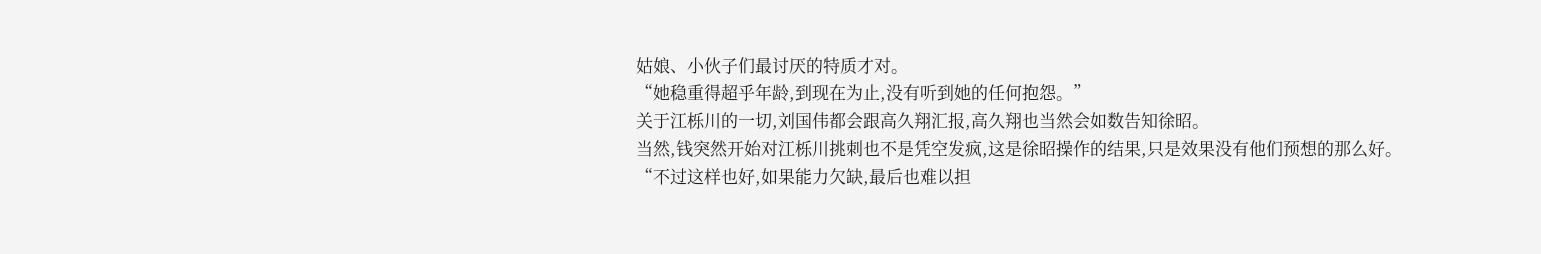姑娘、小伙子们最讨厌的特质才对。
“她稳重得超乎年龄,到现在为止,没有听到她的任何抱怨。”
关于江栎川的一切,刘国伟都会跟高久翔汇报,高久翔也当然会如数告知徐昭。
当然,钱突然开始对江栎川挑刺也不是凭空发疯,这是徐昭操作的结果,只是效果没有他们预想的那么好。
“不过这样也好,如果能力欠缺,最后也难以担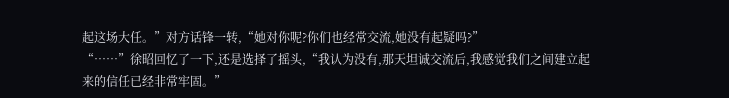起这场大任。”对方话锋一转,“她对你呢?你们也经常交流,她没有起疑吗?”
“……”徐昭回忆了一下,还是选择了摇头,“我认为没有,那天坦诚交流后,我感觉我们之间建立起来的信任已经非常牢固。”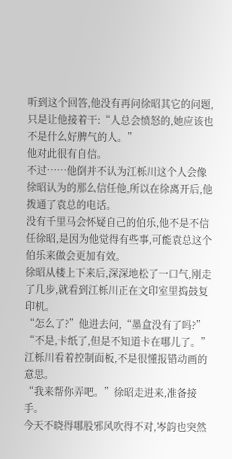听到这个回答,他没有再问徐昭其它的问题,只是让他接着干:“人总会愤怒的,她应该也不是什么好脾气的人。”
他对此很有自信。
不过……他倒并不认为江栎川这个人会像徐昭认为的那么信任他,所以在徐离开后,他拨通了袁总的电话。
没有千里马会怀疑自己的伯乐,他不是不信任徐昭,是因为他觉得有些事,可能袁总这个伯乐来做会更加有效。
徐昭从楼上下来后,深深地松了一口气,刚走了几步,就看到江栎川正在文印室里捣鼓复印机。
“怎么了?”他进去问,“墨盒没有了吗?”
“不是,卡纸了,但是不知道卡在哪儿了。”江栎川看着控制面板,不是很懂报错动画的意思。
“我来帮你弄吧。”徐昭走进来,准备接手。
今天不晓得哪股邪风吹得不对,岑韵也突然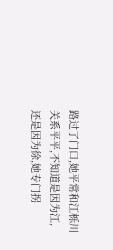路过了门口,她平常和江栎川关系平平,不知道是因为江,还是因为徐,她专门拐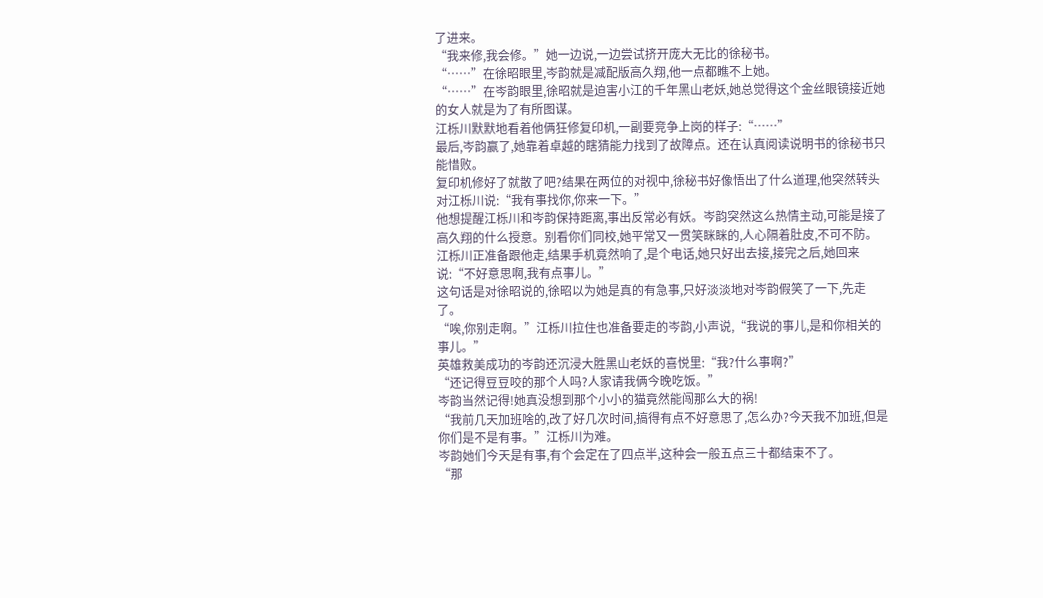了进来。
“我来修,我会修。”她一边说,一边尝试挤开庞大无比的徐秘书。
“……”在徐昭眼里,岑韵就是减配版高久翔,他一点都瞧不上她。
“……”在岑韵眼里,徐昭就是迫害小江的千年黑山老妖,她总觉得这个金丝眼镜接近她的女人就是为了有所图谋。
江栎川默默地看着他俩狂修复印机,一副要竞争上岗的样子:“……”
最后,岑韵赢了,她靠着卓越的瞎猜能力找到了故障点。还在认真阅读说明书的徐秘书只能惜败。
复印机修好了就散了吧?结果在两位的对视中,徐秘书好像悟出了什么道理,他突然转头对江栎川说:“我有事找你,你来一下。”
他想提醒江栎川和岑韵保持距离,事出反常必有妖。岑韵突然这么热情主动,可能是接了高久翔的什么授意。别看你们同校,她平常又一贯笑眯眯的,人心隔着肚皮,不可不防。
江栎川正准备跟他走,结果手机竟然响了,是个电话,她只好出去接,接完之后,她回来说:“不好意思啊,我有点事儿。”
这句话是对徐昭说的,徐昭以为她是真的有急事,只好淡淡地对岑韵假笑了一下,先走了。
“唉,你别走啊。”江栎川拉住也准备要走的岑韵,小声说,“我说的事儿,是和你相关的事儿。”
英雄救美成功的岑韵还沉浸大胜黑山老妖的喜悦里:“我?什么事啊?”
“还记得豆豆咬的那个人吗?人家请我俩今晚吃饭。”
岑韵当然记得!她真没想到那个小小的猫竟然能闯那么大的祸!
“我前几天加班啥的,改了好几次时间,搞得有点不好意思了,怎么办?今天我不加班,但是你们是不是有事。”江栎川为难。
岑韵她们今天是有事,有个会定在了四点半,这种会一般五点三十都结束不了。
“那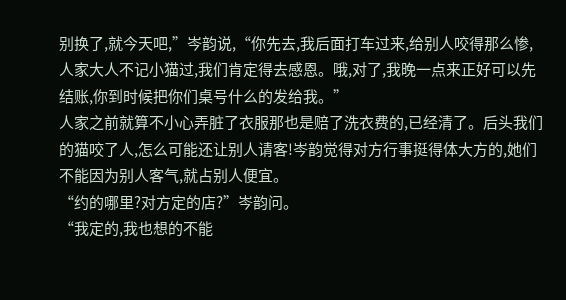别换了,就今天吧,”岑韵说,“你先去,我后面打车过来,给别人咬得那么惨,人家大人不记小猫过,我们肯定得去感恩。哦,对了,我晚一点来正好可以先结账,你到时候把你们桌号什么的发给我。”
人家之前就算不小心弄脏了衣服那也是赔了洗衣费的,已经清了。后头我们的猫咬了人,怎么可能还让别人请客!岑韵觉得对方行事挺得体大方的,她们不能因为别人客气,就占别人便宜。
“约的哪里?对方定的店?”岑韵问。
“我定的,我也想的不能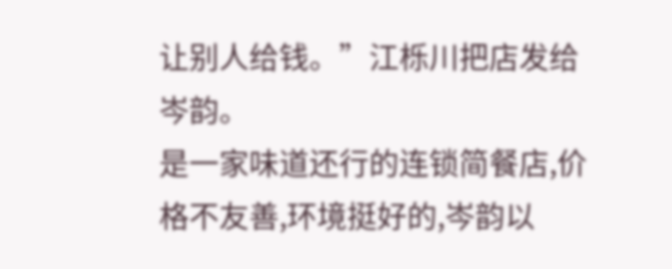让别人给钱。”江栎川把店发给岑韵。
是一家味道还行的连锁简餐店,价格不友善,环境挺好的,岑韵以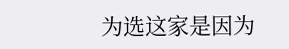为选这家是因为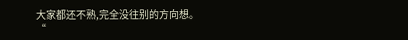大家都还不熟,完全没往别的方向想。
“